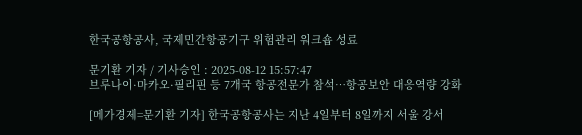한국공항공사, 국제민간항공기구 위험관리 워크숍 성료

문기환 기자 / 기사승인 : 2025-08-12 15:57:47
브루나이·마카오·필리핀 등 7개국 항공전문가 참석…항공보안 대응역량 강화

[메가경제=문기환 기자] 한국공항공사는 지난 4일부터 8일까지 서울 강서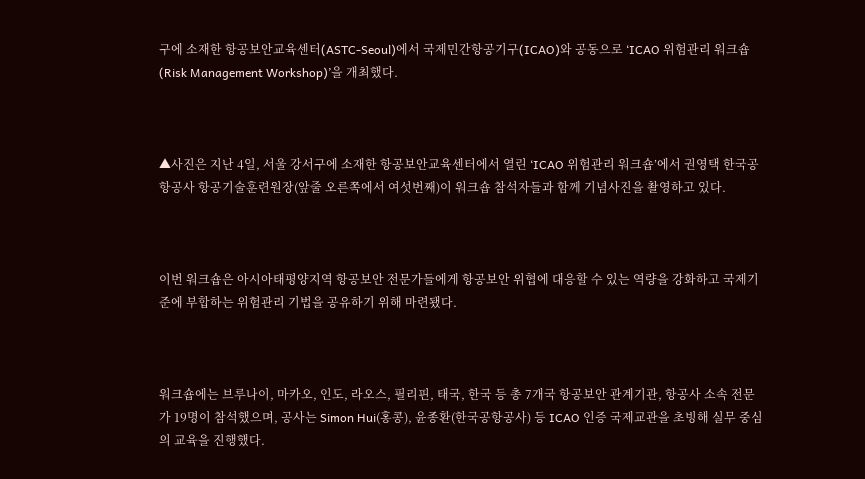구에 소재한 항공보안교육센터(ASTC-Seoul)에서 국제민간항공기구(ICAO)와 공동으로 ‘ICAO 위험관리 워크숍(Risk Management Workshop)’을 개최했다.



▲사진은 지난 4일, 서울 강서구에 소재한 항공보안교육센터에서 열린 ‘ICAO 위험관리 워크숍’에서 권영택 한국공항공사 항공기술훈련원장(앞줄 오른쪽에서 여섯번째)이 워크숍 참석자들과 함께 기념사진을 촬영하고 있다.



이번 워크숍은 아시아태평양지역 항공보안 전문가들에게 항공보안 위협에 대응할 수 있는 역량을 강화하고 국제기준에 부합하는 위험관리 기법을 공유하기 위해 마련됐다.



워크숍에는 브루나이, 마카오, 인도, 라오스, 필리핀, 태국, 한국 등 총 7개국 항공보안 관계기관, 항공사 소속 전문가 19명이 참석했으며, 공사는 Simon Hui(홍콩), 윤종환(한국공항공사) 등 ICAO 인증 국제교관을 초빙해 실무 중심의 교육을 진행했다.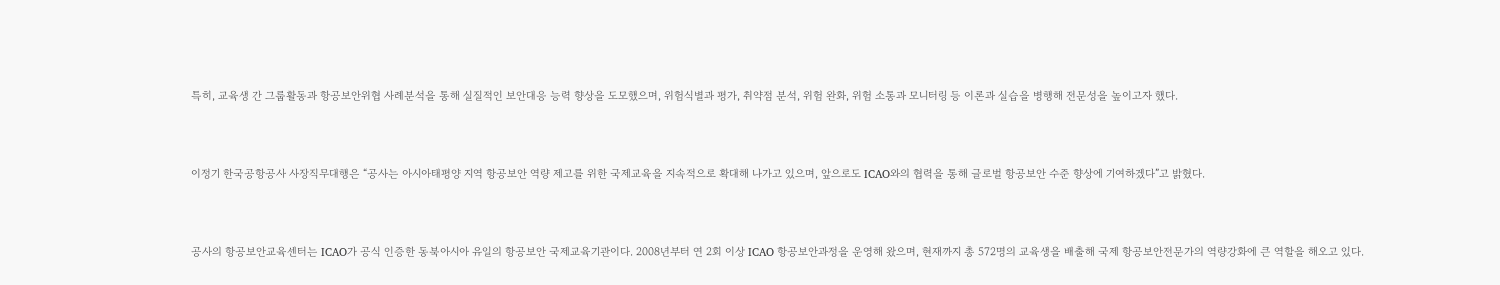특히, 교육생 간 그룹활동과 항공보안위협 사례분석을 통해 실질적인 보안대응 능력 향상을 도모했으며, 위험식별과 평가, 취약점 분석, 위험 완화, 위험 소통과 모니터링 등 이론과 실습을 병행해 전문성을 높이고자 했다.



이정기 한국공항공사 사장직무대행은 “공사는 아시아태평양 지역 항공보안 역량 제고를 위한 국제교육을 지속적으로 확대해 나가고 있으며, 앞으로도 ICAO와의 협력을 통해 글로벌 항공보안 수준 향상에 기여하겠다”고 밝혔다.



공사의 항공보안교육센터는 ICAO가 공식 인증한 동북아시아 유일의 항공보안 국제교육기관이다. 2008년부터 연 2회 이상 ICAO 항공보안과정을 운영해 왔으며, 현재까지 총 572명의 교육생을 배출해 국제 항공보안전문가의 역량강화에 큰 역할을 해오고 있다.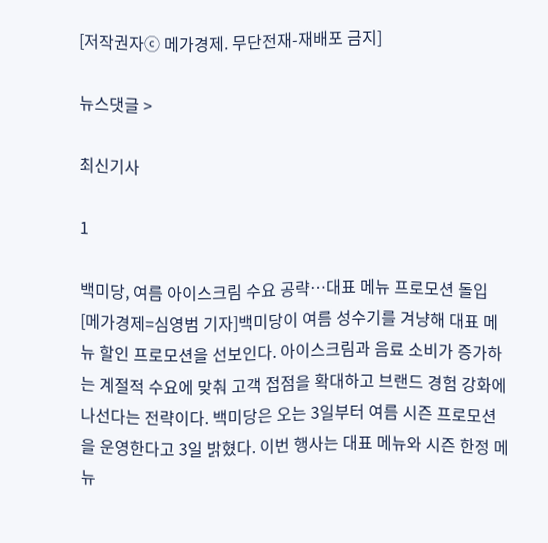[저작권자ⓒ 메가경제. 무단전재-재배포 금지]

뉴스댓글 >

최신기사

1

백미당, 여름 아이스크림 수요 공략…대표 메뉴 프로모션 돌입
[메가경제=심영범 기자]백미당이 여름 성수기를 겨냥해 대표 메뉴 할인 프로모션을 선보인다. 아이스크림과 음료 소비가 증가하는 계절적 수요에 맞춰 고객 접점을 확대하고 브랜드 경험 강화에 나선다는 전략이다. 백미당은 오는 3일부터 여름 시즌 프로모션을 운영한다고 3일 밝혔다. 이번 행사는 대표 메뉴와 시즌 한정 메뉴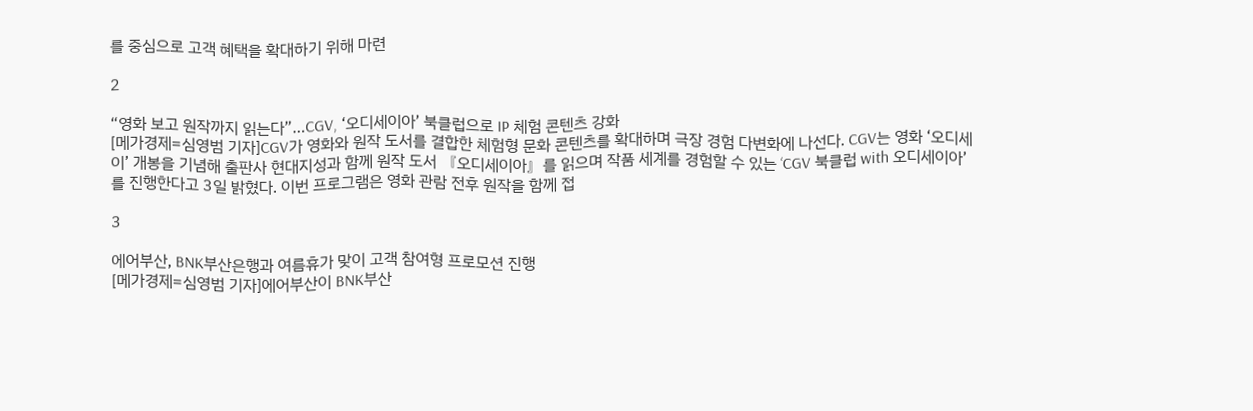를 중심으로 고객 혜택을 확대하기 위해 마련

2

“영화 보고 원작까지 읽는다”…CGV, ‘오디세이아’ 북클럽으로 IP 체험 콘텐츠 강화
[메가경제=심영범 기자]CGV가 영화와 원작 도서를 결합한 체험형 문화 콘텐츠를 확대하며 극장 경험 다변화에 나선다. CGV는 영화 ‘오디세이’ 개봉을 기념해 출판사 현대지성과 함께 원작 도서 『오디세이아』를 읽으며 작품 세계를 경험할 수 있는 ‘CGV 북클럽 with 오디세이아’를 진행한다고 3일 밝혔다. 이번 프로그램은 영화 관람 전후 원작을 함께 접

3

에어부산, BNK부산은행과 여름휴가 맞이 고객 참여형 프로모션 진행
[메가경제=심영범 기자]에어부산이 BNK부산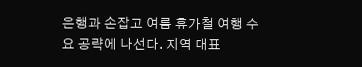은행과 손잡고 여름 휴가철 여행 수요 공략에 나선다. 지역 대표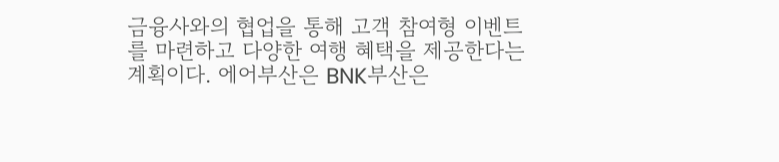금융사와의 협업을 통해 고객 참여형 이벤트를 마련하고 다양한 여행 혜택을 제공한다는 계획이다. 에어부산은 BNK부산은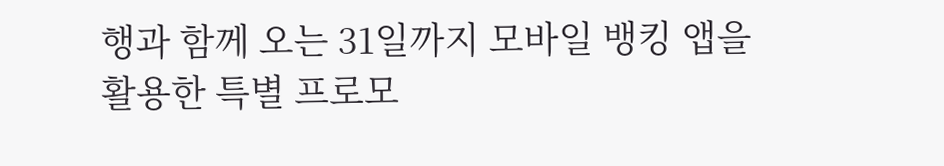행과 함께 오는 31일까지 모바일 뱅킹 앱을 활용한 특별 프로모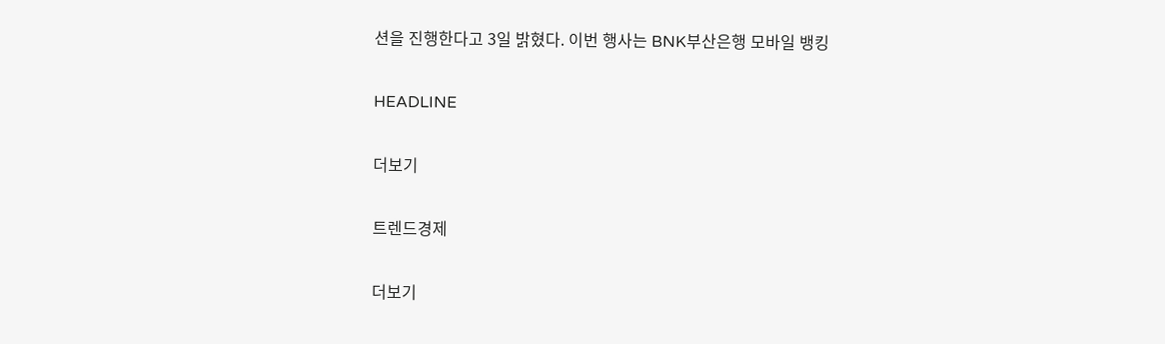션을 진행한다고 3일 밝혔다. 이번 행사는 BNK부산은행 모바일 뱅킹

HEADLINE

더보기

트렌드경제

더보기